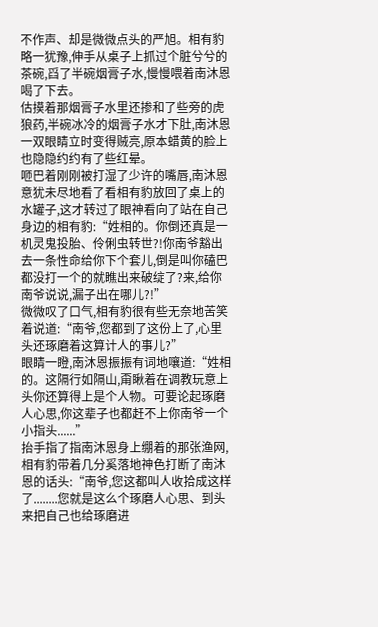不作声、却是微微点头的严旭。相有豹略一犹豫,伸手从桌子上抓过个脏兮兮的茶碗,舀了半碗烟膏子水,慢慢喂着南沐恩喝了下去。
估摸着那烟膏子水里还掺和了些旁的虎狼药,半碗冰冷的烟膏子水才下肚,南沐恩一双眼睛立时变得贼亮,原本蜡黄的脸上也隐隐约约有了些红晕。
咂巴着刚刚被打湿了少许的嘴唇,南沐恩意犹未尽地看了看相有豹放回了桌上的水罐子,这才转过了眼神看向了站在自己身边的相有豹:“姓相的。你倒还真是一机灵鬼投胎、伶俐虫转世?!你南爷豁出去一条性命给你下个套儿,倒是叫你磕巴都没打一个的就瞧出来破绽了?来,给你南爷说说,漏子出在哪儿?!”
微微叹了口气,相有豹很有些无奈地苦笑着说道:“南爷,您都到了这份上了,心里头还琢磨着这算计人的事儿?”
眼睛一瞪,南沐恩振振有词地嚷道:“姓相的。这隔行如隔山,甭瞅着在调教玩意上头你还算得上是个人物。可要论起琢磨人心思,你这辈子也都赶不上你南爷一个小指头......”
抬手指了指南沐恩身上绷着的那张渔网,相有豹带着几分奚落地神色打断了南沐恩的话头:“南爷,您这都叫人收拾成这样了........您就是这么个琢磨人心思、到头来把自己也给琢磨进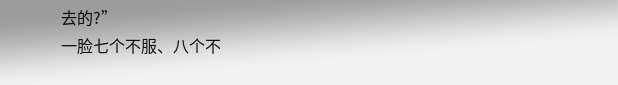去的?”
一脸七个不服、八个不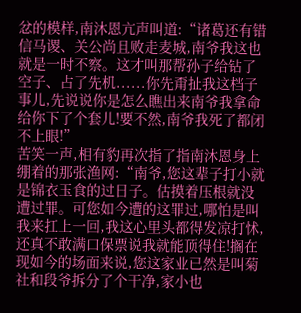忿的模样,南沐恩亢声叫道:“诸葛还有错信马谡、关公尚且败走麦城,南爷我这也就是一时不察。这才叫那帮孙子给钻了空子、占了先机......你先甭扯我这档子事儿,先说说你是怎么瞧出来南爷我拿命给你下了个套儿!要不然,南爷我死了都闭不上眼!”
苦笑一声,相有豹再次指了指南沐恩身上绷着的那张渔网:“南爷,您这辈子打小就是锦衣玉食的过日子。估摸着压根就没遭过罪。可您如今遭的这罪过,哪怕是叫我来扛上一回,我这心里头都得发凉打怵,还真不敢满口保票说我就能顶得住!搁在现如今的场面来说,您这家业已然是叫菊社和段爷拆分了个干净,家小也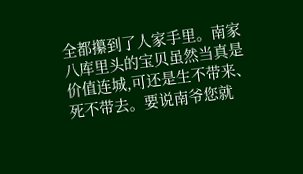全都攥到了人家手里。南家八库里头的宝贝虽然当真是价值连城,可还是生不带来、死不带去。要说南爷您就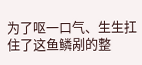为了呕一口气、生生扛住了这鱼鳞剐的整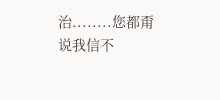治........您都甭说我信不